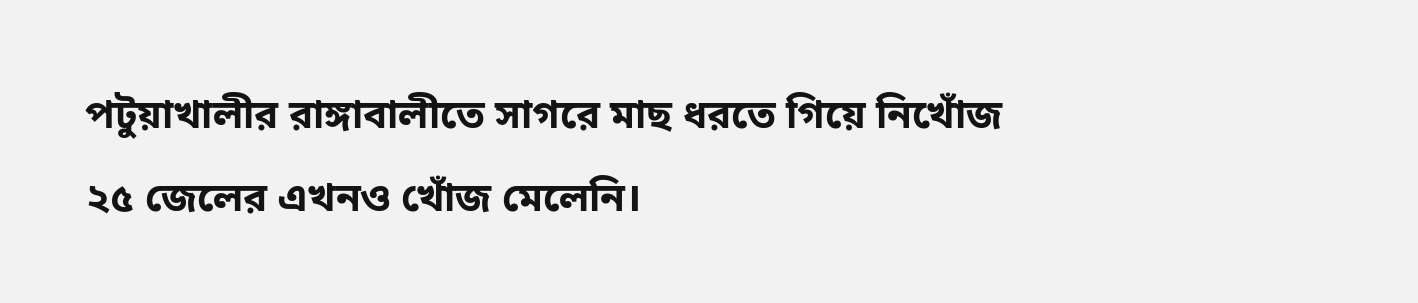পটুয়াখালীর রাঙ্গাবালীতে সাগরে মাছ ধরতে গিয়ে নিখোঁজ ২৫ জেলের এখনও খোঁজ মেলেনি।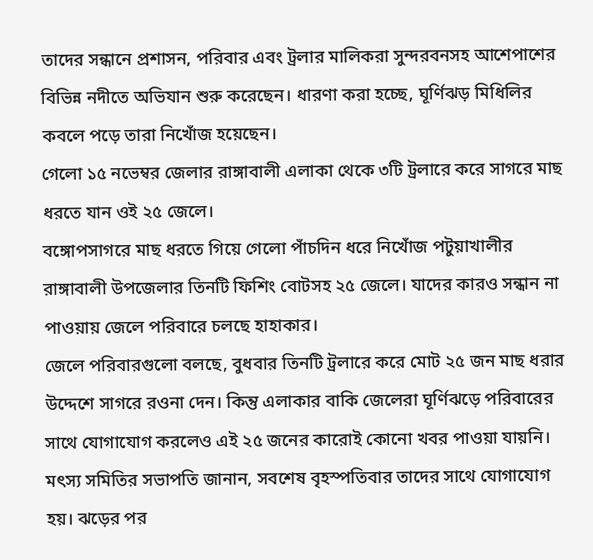তাদের সন্ধানে প্রশাসন, পরিবার এবং ট্রলার মালিকরা সুন্দরবনসহ আশেপাশের বিভিন্ন নদীতে অভিযান শুরু করেছেন। ধারণা করা হচ্ছে, ঘূর্ণিঝড় মিধিলির কবলে পড়ে তারা নিখোঁজ হয়েছেন।
গেলো ১৫ নভেম্বর জেলার রাঙ্গাবালী এলাকা থেকে ৩টি ট্রলারে করে সাগরে মাছ ধরতে যান ওই ২৫ জেলে।
বঙ্গোপসাগরে মাছ ধরতে গিয়ে গেলো পাঁচদিন ধরে নিখোঁজ পটুয়াখালীর রাঙ্গাবালী উপজেলার তিনটি ফিশিং বোটসহ ২৫ জেলে। যাদের কারও সন্ধান না পাওয়ায় জেলে পরিবারে চলছে হাহাকার।
জেলে পরিবারগুলো বলছে, বুধবার তিনটি ট্রলারে করে মোট ২৫ জন মাছ ধরার উদ্দেশে সাগরে রওনা দেন। কিন্তু এলাকার বাকি জেলেরা ঘূর্ণিঝড়ে পরিবারের সাথে যোগাযোগ করলেও এই ২৫ জনের কারোই কোনো খবর পাওয়া যায়নি।
মৎস্য সমিতির সভাপতি জানান, সবশেষ বৃহস্পতিবার তাদের সাথে যোগাযোগ হয়। ঝড়ের পর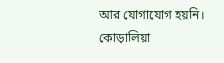আর যোগাযোগ হয়নি।
কোড়ালিয়া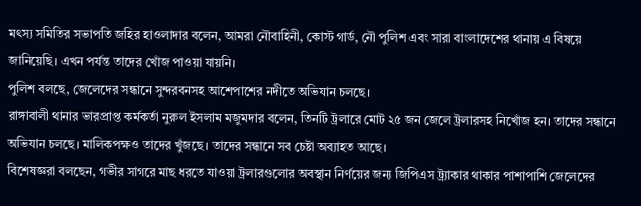মৎস্য সমিতির সভাপতি জহির হাওলাদার বলেন, আমরা নৌবাহিনী, কোস্ট গার্ড, নৌ পুলিশ এবং সারা বাংলাদেশের থানায় এ বিষয়ে জানিয়েছি। এখন পর্যন্ত তাদের খোঁজ পাওয়া যায়নি।
পুলিশ বলছে, জেলেদের সন্ধানে সুন্দরবনসহ আশেপাশের নদীতে অভিযান চলছে।
রাঙ্গাবালী থানার ভারপ্রাপ্ত কর্মকর্তা নুরুল ইসলাম মজুমদার বলেন, তিনটি ট্রলারে মোট ২৫ জন জেলে ট্রলারসহ নিখোঁজ হন। তাদের সন্ধানে অভিযান চলছে। মালিকপক্ষও তাদের খুঁজছে। তাদের সন্ধানে সব চেষ্টা অব্যাহত আছে।
বিশেষজ্ঞরা বলছেন, গভীর সাগরে মাছ ধরতে যাওয়া ট্রলারগুলোর অবস্থান নির্ণয়ের জন্য জিপিএস ট্র্যাকার থাকার পাশাপাশি জেলেদের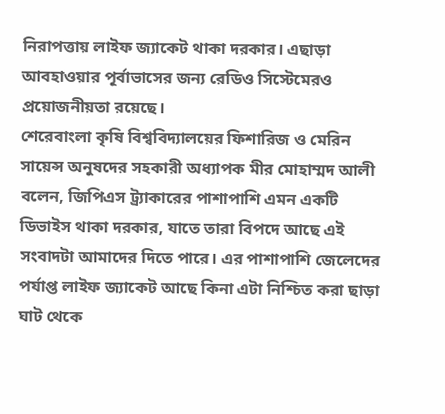নিরাপত্তায় লাইফ জ্যাকেট থাকা দরকার। এছাড়া আবহাওয়ার পূর্বাভাসের জন্য রেডিও সিস্টেমেরও প্রয়োজনীয়তা রয়েছে।
শেরেবাংলা কৃষি বিশ্ববিদ্যালয়ের ফিশারিজ ও মেরিন সায়েন্স অনুষদের সহকারী অধ্যাপক মীর মোহাম্মদ আলী বলেন, জিপিএস ট্র্যাকারের পাশাপাশি এমন একটি ডিভাইস থাকা দরকার, যাতে তারা বিপদে আছে এই সংবাদটা আমাদের দিতে পারে। এর পাশাপাশি জেলেদের পর্যাপ্ত লাইফ জ্যাকেট আছে কিনা এটা নিশ্চিত করা ছাড়া ঘাট থেকে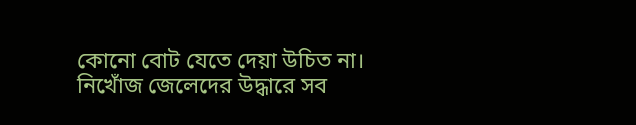কোনো বোট যেতে দেয়া উচিত না।
নিখোঁজ জেলেদের উদ্ধারে সব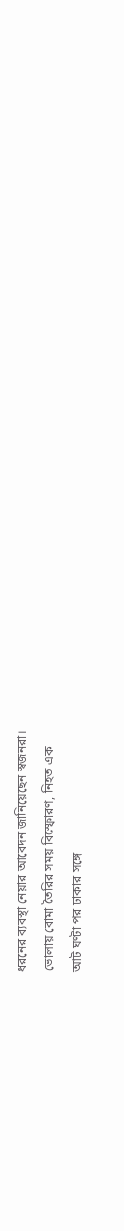ধরনের ব্যবস্থা নেয়ার আবেদন জানিয়েছেন স্বজনরা।
ভোলায় বোমা তৈরির সময় বিস্ফোরণ, নিহত এক
আট ঘণ্টা পর ঢাকার সঙ্গে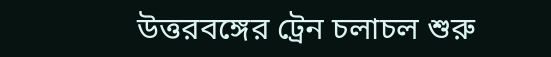উত্তরবঙ্গের ট্রেন চলাচল শুরু